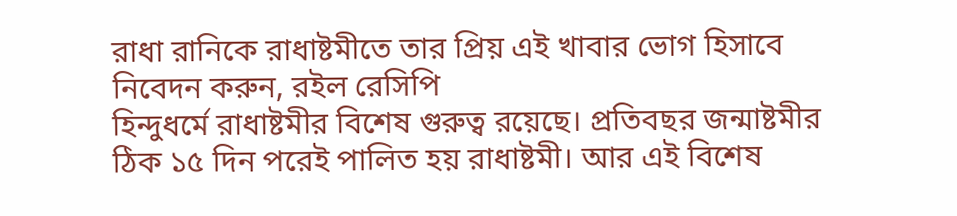রাধা রানিকে রাধাষ্টমীতে তার প্রিয় এই খাবার ভোগ হিসাবে নিবেদন করুন, রইল রেসিপি
হিন্দুধর্মে রাধাষ্টমীর বিশেষ গুরুত্ব রয়েছে। প্রতিবছর জন্মাষ্টমীর ঠিক ১৫ দিন পরেই পালিত হয় রাধাষ্টমী। আর এই বিশেষ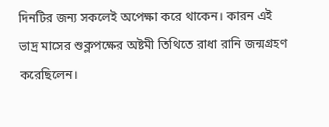দিনটির জন্য সকলেই অপেক্ষা করে থাকেন। কারন এই ভাদ্র মাসের শুক্লপক্ষের অষ্টমী তিথিতে রাধা রানি জন্মগ্রহণ করেছিলেন।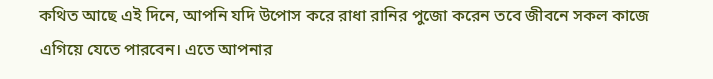কথিত আছে এই দিনে, আপনি যদি উপোস করে রাধা রানির পুজো করেন তবে জীবনে সকল কাজে এগিয়ে যেতে পারবেন। এতে আপনার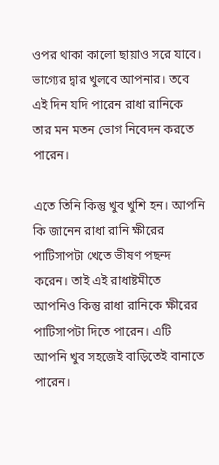ওপর থাকা কালো ছায়াও সরে যাবে। ভাগ্যের দ্বার খুলবে আপনার। তবে এই দিন যদি পারেন রাধা রানিকে তার মন মতন ভোগ নিবেদন করতে পারেন।

এতে তিনি কিন্তু খুব খুশি হন। আপনি কি জানেন রাধা রানি ক্ষীরের পাটিসাপটা খেতে ভীষণ পছন্দ করেন। তাই এই রাধাষ্টমীতে আপনিও কিন্তু রাধা রানিকে ক্ষীরের পাটিসাপটা দিতে পারেন। এটি আপনি খুব সহজেই বাড়িতেই বানাতে পারেন।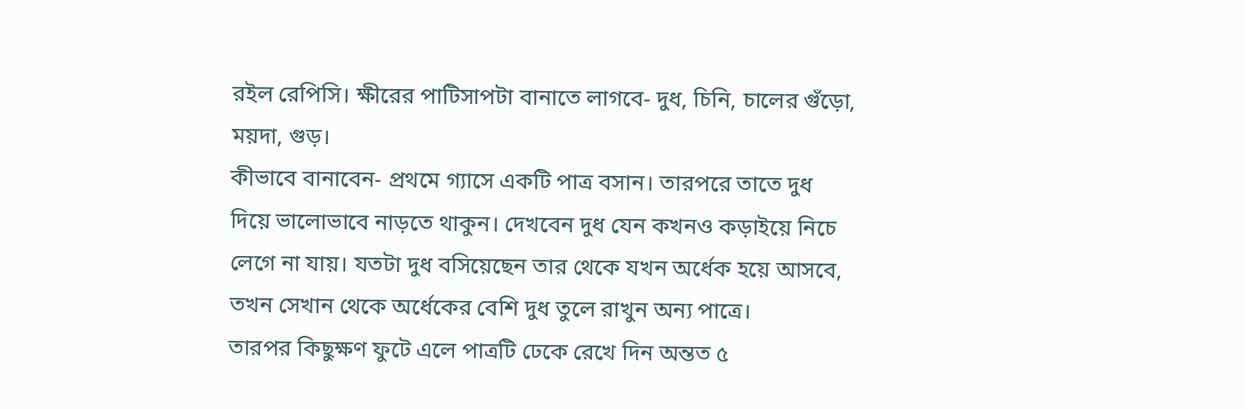রইল রেপিসি। ক্ষীরের পাটিসাপটা বানাতে লাগবে- দুধ, চিনি, চালের গুঁড়ো, ময়দা, গুড়।
কীভাবে বানাবেন- প্রথমে গ্যাসে একটি পাত্র বসান। তারপরে তাতে দুধ দিয়ে ভালোভাবে নাড়তে থাকুন। দেখবেন দুধ যেন কখনও কড়াইয়ে নিচে লেগে না যায়। যতটা দুধ বসিয়েছেন তার থেকে যখন অর্ধেক হয়ে আসবে, তখন সেখান থেকে অর্ধেকের বেশি দুধ তুলে রাখুন অন্য পাত্রে।
তারপর কিছুক্ষণ ফুটে এলে পাত্রটি ঢেকে রেখে দিন অন্তত ৫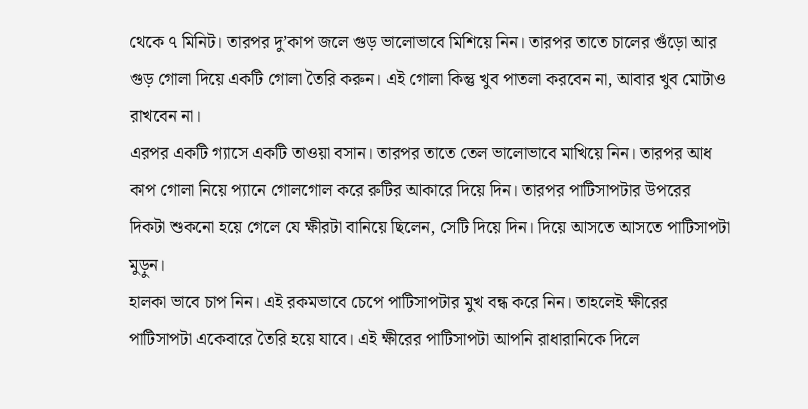থেকে ৭ মিনিট। তারপর দু’কাপ জলে গুড় ভালোভাবে মিশিয়ে নিন। তারপর তাতে চালের গুঁড়ো আর গুড় গোলা দিয়ে একটি গোলা তৈরি করুন। এই গোলা কিন্তু খুব পাতলা করবেন না, আবার খুব মোটাও রাখবেন না।
এরপর একটি গ্যাসে একটি তাওয়া বসান। তারপর তাতে তেল ভালোভাবে মাখিয়ে নিন। তারপর আধ কাপ গোলা নিয়ে প্যানে গোলগোল করে রুটির আকারে দিয়ে দিন। তারপর পাটিসাপটার উপরের দিকটা শুকনো হয়ে গেলে যে ক্ষীরটা বানিয়ে ছিলেন, সেটি দিয়ে দিন। দিয়ে আসতে আসতে পাটিসাপটা মুড়ুন।
হালকা ভাবে চাপ নিন। এই রকমভাবে চেপে পাটিসাপটার মুখ বন্ধ করে নিন। তাহলেই ক্ষীরের পাটিসাপটা একেবারে তৈরি হয়ে যাবে। এই ক্ষীরের পাটিসাপটা আপনি রাধারানিকে দিলে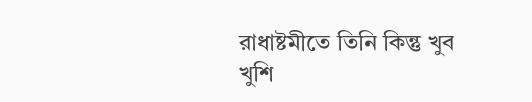রাধাষ্টমীতে তিনি কিন্তু খুব খুশি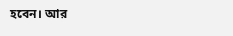হবেন। আর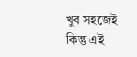খুব সহজেই কিন্তু এই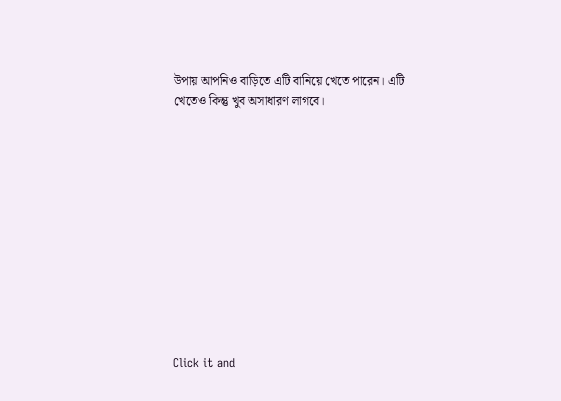উপায় আপনিও বাড়িতে এটি বানিয়ে খেতে পারেন। এটি খেতেও কিন্তু খুব অসাধারণ লাগবে।












Click it and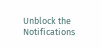Unblock the Notifications